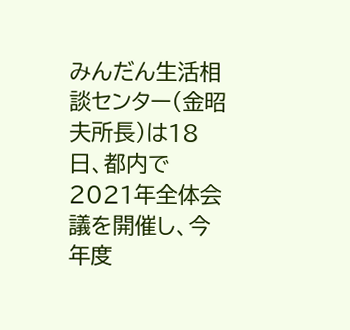みんだん生活相談センター(金昭夫所長)は18日、都内で2021年全体会議を開催し、今年度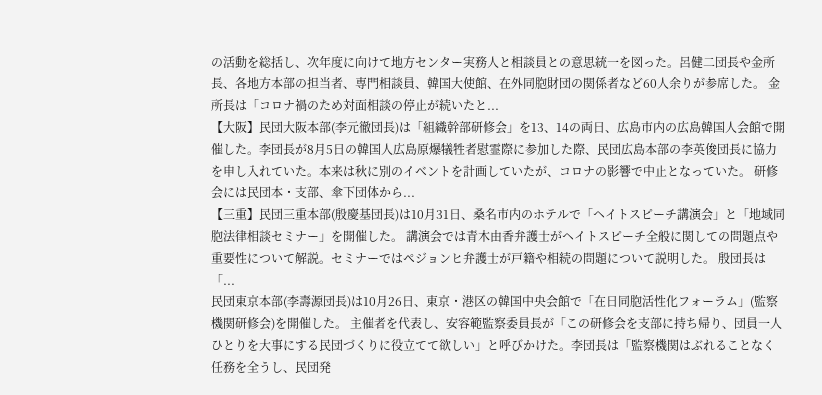の活動を総括し、次年度に向けて地方センター実務人と相談員との意思統一を図った。呂健二団長や金所長、各地方本部の担当者、専門相談員、韓国大使館、在外同胞財団の関係者など60人余りが参席した。 金所長は「コロナ禍のため対面相談の停止が続いたと...
【大阪】民団大阪本部(李元徹団長)は「組織幹部研修会」を13、14の両日、広島市内の広島韓国人会館で開催した。李団長が8月5日の韓国人広島原爆犠牲者慰霊際に参加した際、民団広島本部の李英俊団長に協力を申し入れていた。本来は秋に別のイベントを計画していたが、コロナの影響で中止となっていた。 研修会には民団本・支部、傘下団体から...
【三重】民団三重本部(殷慶基団長)は10月31日、桑名市内のホテルで「ヘイトスピーチ講演会」と「地域同胞法律相談セミナー」を開催した。 講演会では青木由香弁護士がヘイトスピーチ全般に関しての問題点や重要性について解説。セミナーではペジョンヒ弁護士が戸籍や相続の問題について説明した。 殷団長は「...
民団東京本部(李壽源団長)は10月26日、東京・港区の韓国中央会館で「在日同胞活性化フォーラム」(監察機関研修会)を開催した。 主催者を代表し、安容範監察委員長が「この研修会を支部に持ち帰り、団員一人ひとりを大事にする民団づくりに役立てて欲しい」と呼びかけた。李団長は「監察機関はぶれることなく任務を全うし、民団発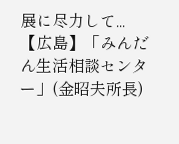展に尽力して...
【広島】「みんだん生活相談センター」(金昭夫所長)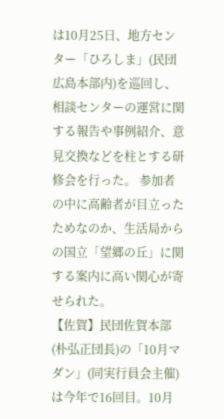は10月25日、地方センター「ひろしま」(民団広島本部内)を巡回し、相談センターの運営に関する報告や事例紹介、意見交換などを柱とする研修会を行った。 参加者の中に高齢者が目立ったためなのか、生活局からの国立「望郷の丘」に関する案内に高い関心が寄せられた。
【佐賀】民団佐賀本部(朴弘正団長)の「10月マダン」(同実行員会主催)は今年で16回目。10月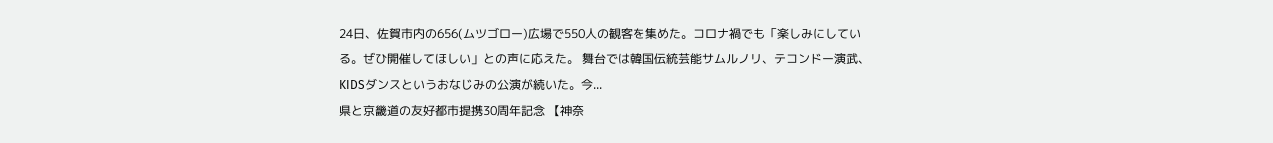24日、佐賀市内の656(ムツゴロー)広場で550人の観客を集めた。コロナ禍でも「楽しみにしている。ぜひ開催してほしい」との声に応えた。 舞台では韓国伝統芸能サムルノリ、テコンドー演武、KIDSダンスというおなじみの公演が続いた。今...
県と京畿道の友好都市提携30周年記念 【神奈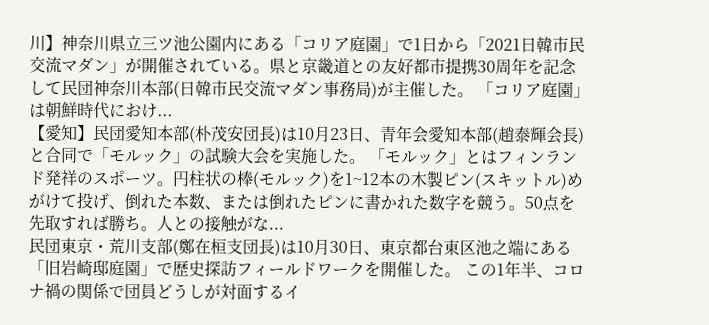川】神奈川県立三ツ池公園内にある「コリア庭園」で1日から「2021日韓市民交流マダン」が開催されている。県と京畿道との友好都市提携30周年を記念して民団神奈川本部(日韓市民交流マダン事務局)が主催した。 「コリア庭園」は朝鮮時代におけ...
【愛知】民団愛知本部(朴茂安団長)は10月23日、青年会愛知本部(趙泰輝会長)と合同で「モルック」の試験大会を実施した。 「モルック」とはフィンランド発祥のスポーツ。円柱状の棒(モルック)を1~12本の木製ピン(スキットル)めがけて投げ、倒れた本数、または倒れたピンに書かれた数字を競う。50点を先取すれば勝ち。人との接触がな...
民団東京・荒川支部(鄭在桓支団長)は10月30日、東京都台東区池之端にある「旧岩崎邸庭園」で歴史探訪フィールドワークを開催した。 この1年半、コロナ禍の関係で団員どうしが対面するイ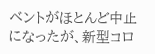ベントがほとんど中止になったが、新型コロ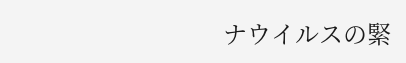ナウイルスの緊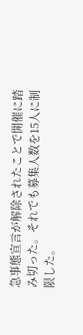急事態宣言が解除されたことで開催に踏み切った。それでも募集人数を15人に制限した。